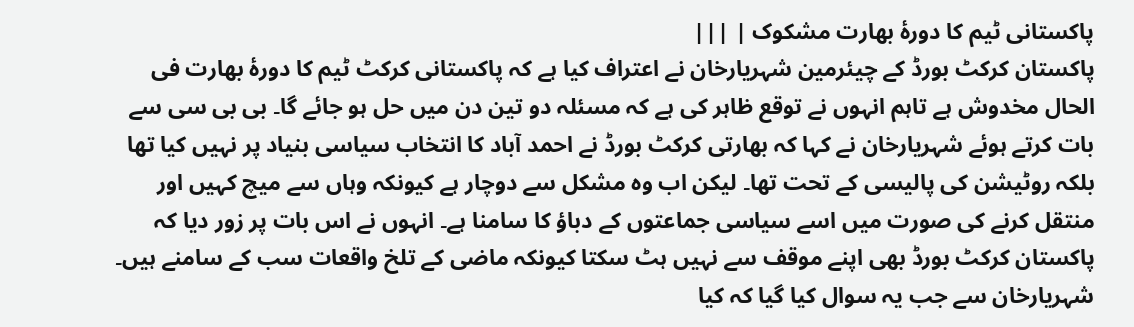پاکستانی ٹیم کا دورۂ بھارت مشکوک | |||
پاکستان کرکٹ بورڈ کے چیئرمین شہریارخان نے اعتراف کیا ہے کہ پاکستانی کرکٹ ٹیم کا دورۂ بھارت فی الحال مخدوش ہے تاہم انہوں نے توقع ظاہر کی ہے کہ مسئلہ دو تین دن میں حل ہو جائے گا۔ بی بی سی سے بات کرتے ہوئے شہریارخان نے کہا کہ بھارتی کرکٹ بورڈ نے احمد آباد کا انتخاب سیاسی بنیاد پر نہیں کیا تھا بلکہ روٹیشن کی پالیسی کے تحت تھا۔ لیکن اب وہ مشکل سے دوچار ہے کیونکہ وہاں سے میچ کہیں اور منتقل کرنے کی صورت میں اسے سیاسی جماعتوں کے دباؤ کا سامنا ہے۔ انہوں نے اس بات پر زور دیا کہ پاکستان کرکٹ بورڈ بھی اپنے موقف سے نہیں ہٹ سکتا کیونکہ ماضی کے تلخ واقعات سب کے سامنے ہیں۔ شہریارخان سے جب یہ سوال کیا گیا کہ کیا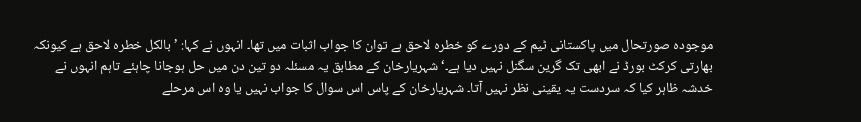موجودہ صورتحال میں پاکستانی ٹیم کے دورے کو خطرہ لاحق ہے توان کا جواب اثبات میں تھا۔ انہوں نے کہا: ’بالکل خطرہ لاحق ہے کیونکہ بھارتی کرکٹ بورڈ نے ابھی تک گرین سگنل نہیں دیا ہے۔‘ شہریارخان کے مطابق یہ مسئلہ دو تین دن میں حل ہوجانا چاہئے تاہم انہوں نے خدشہ ظاہر کیا کہ سردست یہ یقینی نظر نہیں آتا۔ شہریارخان کے پاس اس سوال کا جواب نہیں یا وہ اس مرحلے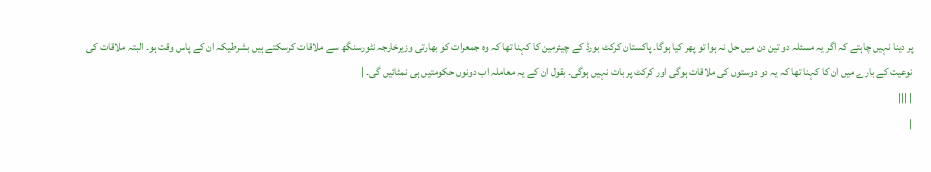پر دینا نہیں چاہتے کہ اگر یہ مسئلہ دو تین دن میں حل نہ ہوا تو پھر کیا ہوگا۔ پاکستان کرکٹ بورڈ کے چیئرمین کا کہنا تھا کہ وہ جمعرات کو بھارتی وزیرخارجہ نٹورسنگھ سے ملاقات کرسکتے ہیں بشرطیکہ ان کے پاس وقت ہو۔ البتہ ملاقات کی نوعیت کے بارے میں ان کا کہنا تھا کہ یہ دو دوستوں کی ملاقات ہوگی اور کرکٹ پر بات نہیں ہوگی۔ بقول ان کے یہ معاملہ اب دونوں حکومتیں ہی نمٹائیں گی۔ |
| |||
|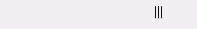|||